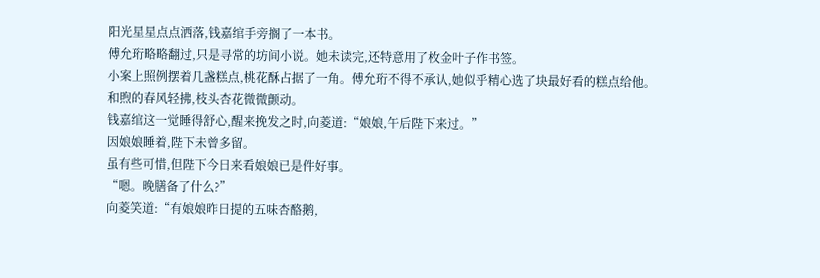阳光星星点点洒落,钱嘉绾手旁搁了一本书。
傅允珩略略翻过,只是寻常的坊间小说。她未读完,还特意用了枚金叶子作书签。
小案上照例摆着几盏糕点,桃花酥占据了一角。傅允珩不得不承认,她似乎精心选了块最好看的糕点给他。
和煦的春风轻拂,枝头杏花微微颤动。
钱嘉绾这一觉睡得舒心,醒来挽发之时,向菱道:“娘娘,午后陛下来过。”
因娘娘睡着,陛下未曾多留。
虽有些可惜,但陛下今日来看娘娘已是件好事。
“嗯。晚膳备了什么?”
向菱笑道:“有娘娘昨日提的五味杏酪鹅,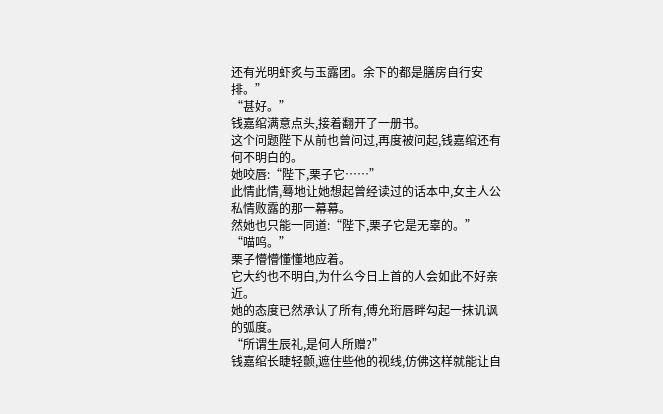还有光明虾炙与玉露团。余下的都是膳房自行安排。”
“甚好。”
钱嘉绾满意点头,接着翻开了一册书。
这个问题陛下从前也曾问过,再度被问起,钱嘉绾还有何不明白的。
她咬唇:“陛下,栗子它……”
此情此情,蓦地让她想起曾经读过的话本中,女主人公私情败露的那一幕幕。
然她也只能一同道:“陛下,栗子它是无辜的。”
“喵呜。”
栗子懵懵懂懂地应着。
它大约也不明白,为什么今日上首的人会如此不好亲近。
她的态度已然承认了所有,傅允珩唇畔勾起一抹讥讽的弧度。
“所谓生辰礼,是何人所赠?”
钱嘉绾长睫轻颤,遮住些他的视线,仿佛这样就能让自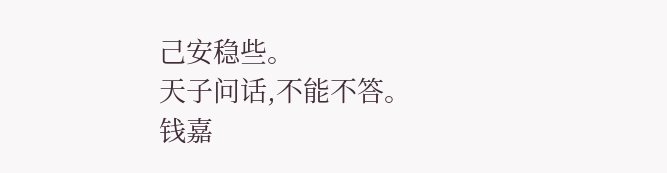己安稳些。
天子问话,不能不答。
钱嘉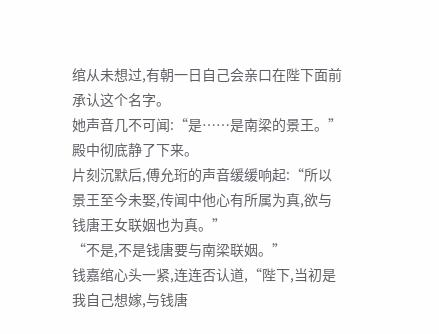绾从未想过,有朝一日自己会亲口在陛下面前承认这个名字。
她声音几不可闻:“是……是南梁的景王。”
殿中彻底静了下来。
片刻沉默后,傅允珩的声音缓缓响起:“所以景王至今未娶,传闻中他心有所属为真,欲与钱唐王女联姻也为真。”
“不是,不是钱唐要与南梁联姻。”
钱嘉绾心头一紧,连连否认道,“陛下,当初是我自己想嫁,与钱唐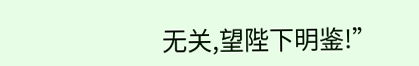无关,望陛下明鉴!”